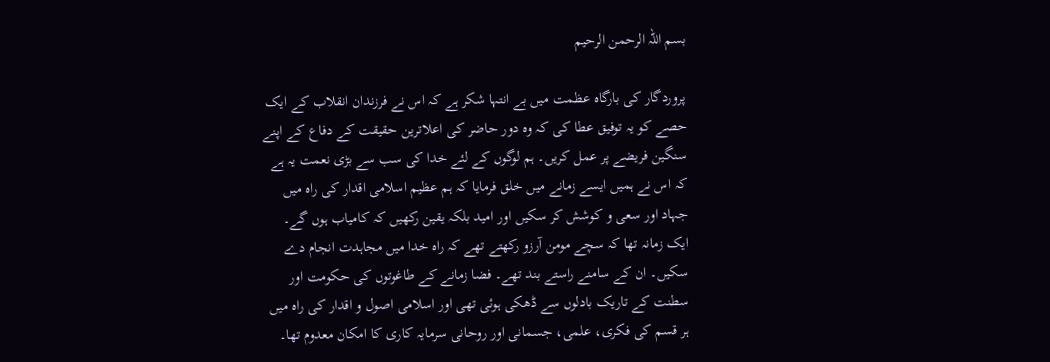بسم اللہ الرحمن الرحیم

پروردگار کی بارگاہ عظمت میں بے انتہا شکر ہے کہ اس نے فرزندان انقلاب کے ایک حصے کو یہ توفیق عطا کی کہ وہ دور حاضر کی اعلاترین حقیقت کے دفاع کے اپنے سنگین فریضے پر عمل کریں۔ ہم لوگوں کے لئے خدا کی سب سے بڑی نعمت یہ ہے کہ اس نے ہمیں ایسے زمانے میں خلق فرمایا کہ ہم عظیم اسلامی اقدار کی راہ میں جہاد اور سعی و کوشش کر سکیں اور امید بلکہ یقین رکھیں کہ کامیاب ہوں گے۔
ایک زمانہ تھا کہ سچے مومن آرزو رکھتے تھے کہ راہ خدا میں مجاہدت انجام دے سکیں۔ ان کے سامنے راستے بند تھے۔ فضا زمانے کے طاغوتوں کی حکومت اور سطنت کے تاریک بادلوں سے ڈھکی ہوئی تھی اور اسلامی اصول و اقدار کی راہ میں ہر قسم کی فکری، علمی، جسمانی اور روحانی سرمایہ کاری کا امکان معدوم تھا۔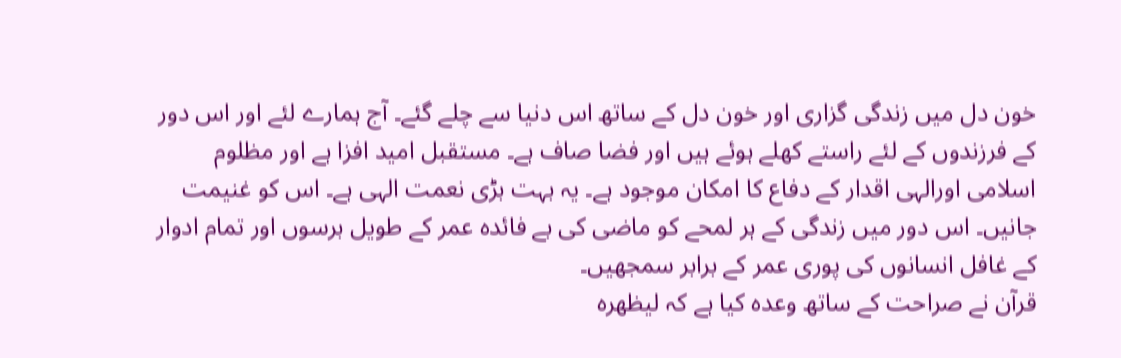خون دل میں زندگی گزاری اور خون دل کے ساتھ اس دنیا سے چلے گئے۔ آج ہمارے لئے اور اس دور کے فرزندوں کے لئے راستے کھلے ہوئے ہیں اور فضا صاف ہے۔ مستقبل امید افزا ہے اور مظلوم اسلامی اورالہی اقدار کے دفاع کا امکان موجود ہے۔ یہ بہت بڑی نعمت الہی ہے۔ اس کو غنیمت جانیں۔ اس دور میں زندگی کے ہر لمحے کو ماضی کی بے فائدہ عمر کے طویل برسوں اور تمام ادوار کے غافل انسانوں کی پوری عمر کے برابر سمجھیں۔
قرآن نے صراحت کے ساتھ وعدہ کیا ہے کہ لیظھرہ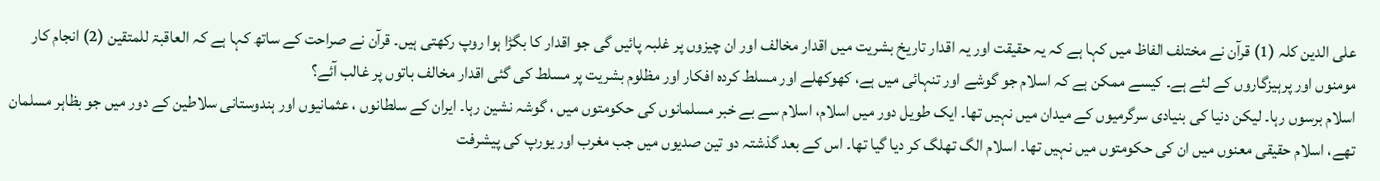علی الدین کلہ (1) قرآن نے مختلف الفاظ میں کہا ہے کہ یہ حقیقت اور یہ اقدار تاریخ بشریت میں اقدار مخالف اور ان چیزوں پر غلبہ پائیں گی جو اقدار کا بگڑا ہوا روپ رکھتی ہیں۔ قرآن نے صراحت کے ساتھ کہا ہے کہ العاقبۃ للمتقین (2) انجام کار مومنوں اور پرہیزگاروں کے لئے ہے۔ کیسے ممکن ہے کہ اسلام جو گوشے اور تنہائی میں ہے، کھوکھلے اور مسلط کردہ افکار اور مظلوم بشریت پر مسلط کی گئی اقدار مخالف باتوں پر غالب آئے؟
اسلام برسوں رہا۔ لیکن دنیا کی بنیادی سرگرمیوں کے میدان میں نہیں تھا۔ ایک طویل دور میں اسلام، اسلام سے بے خبر مسلمانوں کی حکومتوں میں ، گوشہ نشین رہا۔ ایران کے سلطانوں ، عثمانیوں اور ہندوستانی سلاطین کے دور میں جو بظاہر مسلمان تھے، اسلام حقیقی معنوں میں ان کی حکومتوں میں نہیں تھا۔ اسلام الگ تھلگ کر دیا گیا تھا۔ اس کے بعد گذشتہ دو تین صدیوں میں جب مغرب اور یورپ کی پیشرفت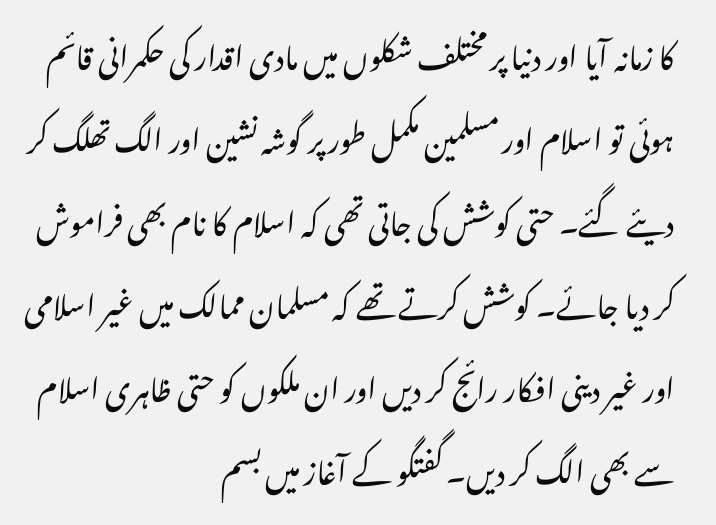کا زمانہ آیا اور دنیا پر مختلف شکلوں میں مادی اقدار کی حکمرانی قائم ہوئی تو اسلام اور مسلمین مکمل طور پر گوشہ نشین اور الگ تھلگ کر دیئے گئے۔ حتی کوشش کی جاتی تھی کہ اسلام کا نام بھی فراموش کر دیا جائے۔ کوشش کرتے تھے کہ مسلمان ممالک میں غیر اسلامی اور غیر دینی افکار رائج کر دیں اور ان ملکوں کو حتی ظاہری اسلام سے بھی الگ کر دیں۔ گفتگو کے آغاز میں بسم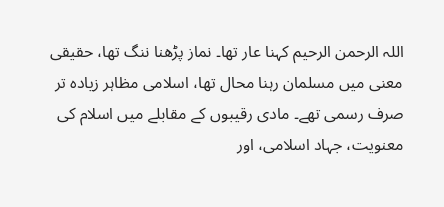اللہ الرحمن الرحیم کہنا عار تھا۔ نماز پڑھنا ننگ تھا، حقیقی معنی میں مسلمان رہنا محال تھا، اسلامی مظاہر زیادہ تر صرف رسمی تھے۔ مادی رقیبوں کے مقابلے میں اسلام کی معنویت، جہاد اسلامی، اور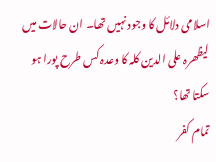اسلامی دلائل کا وجود نہیں تھا۔ ان حالات میں لیظھرہ علی الدین کلہ کا وعدہ کس طرح پورا ہو سکتا تھا؟
تمام کفر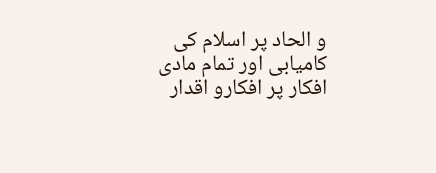و الحاد پر اسلام کی کامیابی اور تمام مادی افکار پر افکارو اقدار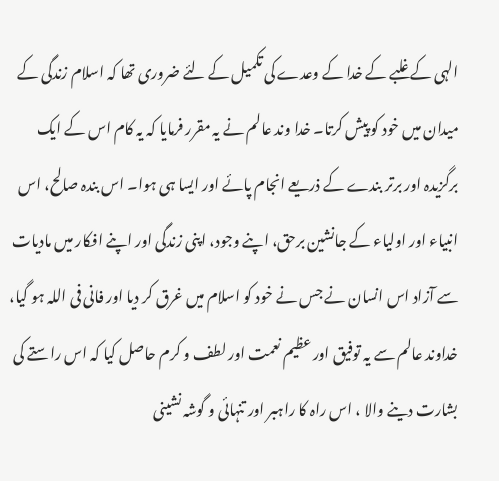الہی کے غلبے کے خدا کے وعدے کی تکمیل کے لئے ضروری تھا کہ اسلام زندگی کے میدان میں خود کو پیش کرتا۔ خدا وند عالم نے یہ مقرر فرمایا کہ یہ کام اس کے ایک برگزیدہ اور برتر بندے کے ذریعے انجام پائے اور ایسا ہی ہوا۔ اس بندہ صالح، اس انبیاء اور اولیاء کے جانشین برحق، اپنے وجود، اپنی زندگی اور اپنے افکار میں مادیات سے آزاد اس انسان نے جس نے خود کو اسلام میں غرق کر دیا اور فانی فی اللہ ہو گیا، خداوند عالم سے یہ توفیق اور عظیم نعمت اور لطف و کرم حاصل کیا کہ اس راستے کی بشارت دینے والا ، اس راہ کا راہبر اور تنہائی و گوشہ نشینی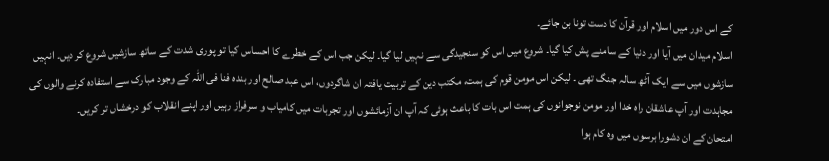کے اس دور میں اسلام اور قرآن کا دست تونا بن جائے۔
اسلام میدان میں آیا اور دنیا کے سامنے پش کیا گیا۔ شروع میں اس کو سنجیدگی سے نہیں لیا گيا۔ لیکن جب اس کے خطرے کا احساس کیا تو پوری شدت کے ساتھ سازشیں شروع کر دیں۔ انہیں سازشوں میں سے ایک آٹھ سالہ جنگ تھی ۔ لیکن اس مومن قوم کی ہمت، مکتب دین کے تربیت یافتہ ان شاگردوں، اس عبد صالح اور بندہ فنا فی اللہ کے وجود مبارک سے استفادہ کرنے والوں کی مجاہدت اور آپ عاشقان راہ خدا اور مومن نوجوانوں کی ہمت اس بات کا باعث ہوئی کہ آپ ان آزمائشوں اور تجربات میں کامیاب و سرفراز رہیں اور اپنے انقلاب کو درخشاں تر کریں۔
امتحان کے ان دشورا برسوں میں وہ کام ہوا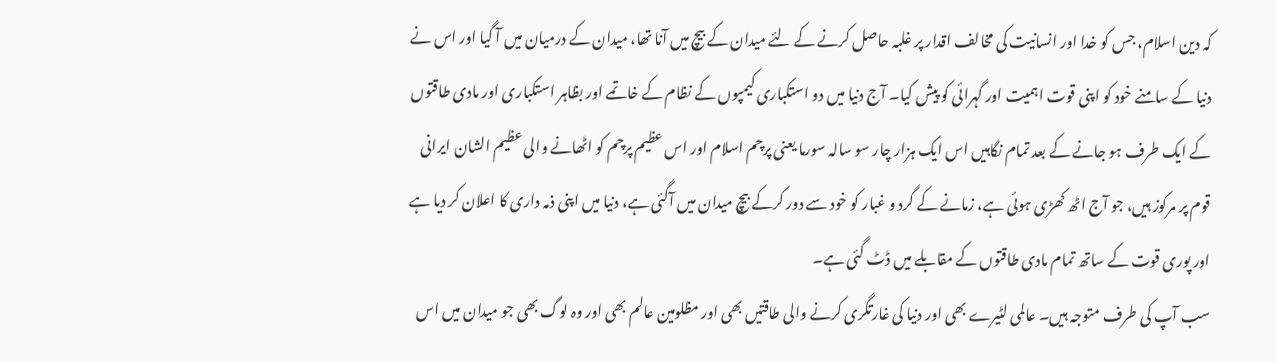کہ دین اسلام، جس کو خدا اور انسانیت کی مخالف اقدار پر غلبہ حاصل کرنے کے لئے میدان کے بیچ میں آنا تھا، میدان کے درمیان میں آ گیا اور اس نے دنیا کے سامنے خود کو اپنی قوت اہمیت اور گہرائی کو پیش کیا۔ آج دنیا میں دو استکباری کیمپوں کے نظام کے خاتمے اور بظاہر استکباری اور مادی طاقتوں کے ایک طرف ہو جانے کے بعد تمام نگاہیں اس ایک ہزار چار سو سالہ سورما یعنی پرچم اسلام اور اس عظیم پرچم کو اٹھانے والی عظیم الشان ایرانی قوم پر مرکوز ہیں، جو آج اٹھ کھڑی ہوئی ہے، زمانے کے گرد و غبار کو خود سے دور کرکے بیچ میدان میں آگئی ہے، دنیا میں اپنی ذمہ داری کا اعلان کر دیا ہے اور پوری قوت کے ساتھ تمام مادی طاقتوں کے مقابلے میں ڈٹ گئی ہے۔
سب آپ کی طرف متوجہ ہیں۔ عالمی لٹیرے بھی اور دنیا کی غارتگری کرنے والی طاقتیں بھی اور مظلومین عالم بھی اور وہ لوگ بھی جو میدان میں اس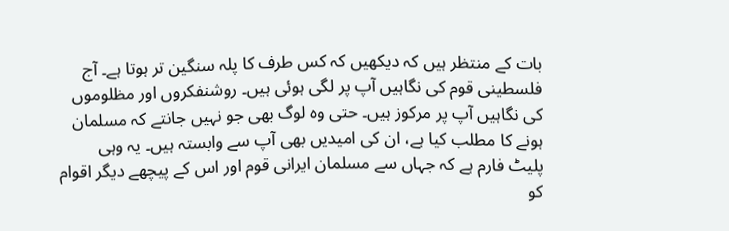بات کے منتظر ہیں کہ دیکھیں کہ کس طرف کا پلہ سنگین تر ہوتا ہے۔ آج فلسطینی قوم کی نگاہیں آپ پر لگی ہوئی ہیں۔ روشنفکروں اور مظلوموں کی نگاہیں آپ پر مرکوز ہیں۔ حتی وہ لوگ بھی جو نہیں جانتے کہ مسلمان ہونے کا مطلب کیا ہے، ان کی امیدیں بھی آپ سے وابستہ ہیں۔ یہ وہی پلیٹ فارم ہے کہ جہاں سے مسلمان ایرانی قوم اور اس کے پیچھے دیگر اقوام کو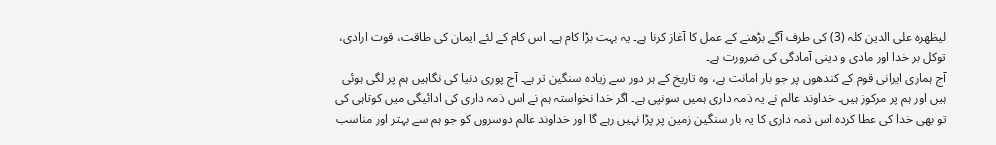لیظھرہ علی الدین کلہ (3) کی طرف آگے بڑھنے کے عمل کا آغاز کرنا ہے۔ یہ بہت بڑا کام ہے۔ اس کام کے لئے ایمان کی طاقت، قوت ارادی، توکل بر خدا اور مادی و دینی آمادگی کی ضرورت ہے۔
آج ہماری ایرانی قوم کے کندھوں پر جو بار امانت ہے، وہ تاریخ کے ہر دور سے زیادہ سنگین تر ہے۔ آج پوری دنیا کی نگاہیں ہم پر لگی ہوئی ہیں اور ہم پر مرکوز ہیں۔ خداوند عالم نے یہ ذمہ داری ہمیں سونپی ہے۔ اگر خدا نخواستہ ہم نے اس ذمہ داری کی ادائيگی میں کوتاہی کی تو بھی خدا کی عطا کردہ اس ذمہ داری کا یہ بار سنگین زمین پر پڑا نہیں رہے گا اور خداوند عالم دوسروں کو جو ہم سے بہتر اور مناسب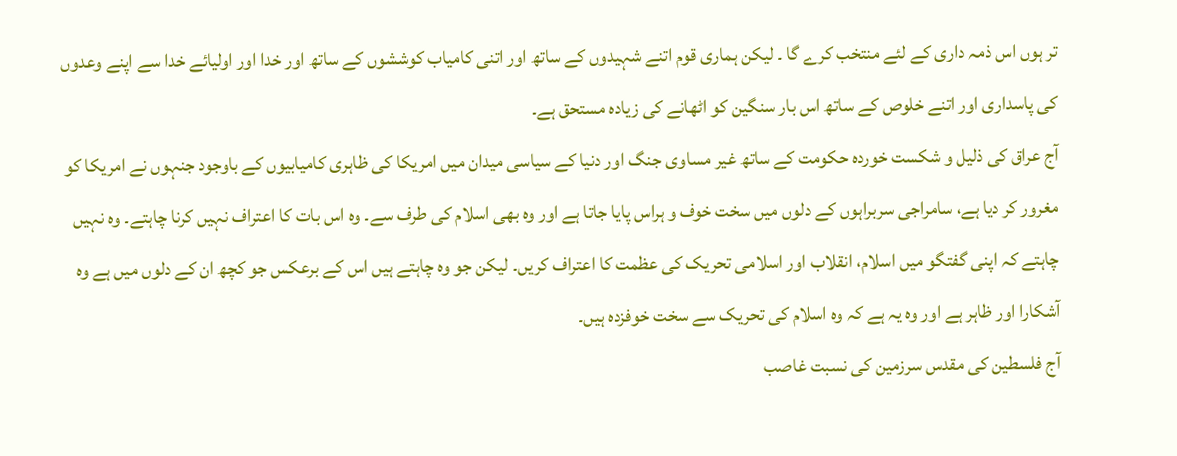تر ہوں اس ذمہ داری کے لئے منتخب کرے گا ۔ لیکن ہماری قوم اتنے شہیدوں کے ساتھ اور اتنی کامیاب کوششوں کے ساتھ اور خدا اور اولیائے خدا سے اپنے وعدوں کی پاسداری اور اتنے خلوص کے ساتھ اس بار سنگین کو اٹھانے کی زیادہ مستحق ہے۔
آج عراق کی ذلیل و شکست خوردہ حکومت کے ساتھ غیر مساوی جنگ اور دنیا کے سیاسی میدان میں امریکا کی ظاہری کامیابیوں کے باوجود جنہوں نے امریکا کو مغرور کر دیا ہے، سامراجی سربراہوں کے دلوں میں سخت خوف و ہراس پایا جاتا ہے اور وہ بھی اسلام کی طرف سے۔ وہ اس بات کا اعتراف نہیں کرنا چاہتے۔ وہ نہیں چاہتے کہ اپنی گفتگو میں اسلام، انقلاب اور اسلامی تحریک کی عظمت کا اعتراف کریں۔ لیکن جو وہ چاہتے ہیں اس کے برعکس جو کچھ ان کے دلوں میں ہے وہ آشکارا اور ظاہر ہے اور وہ یہ ہے کہ وہ اسلام کی تحریک سے سخت خوفزدہ ہیں۔
آج فلسطین کی مقدس سرزمین کی نسبت غاصب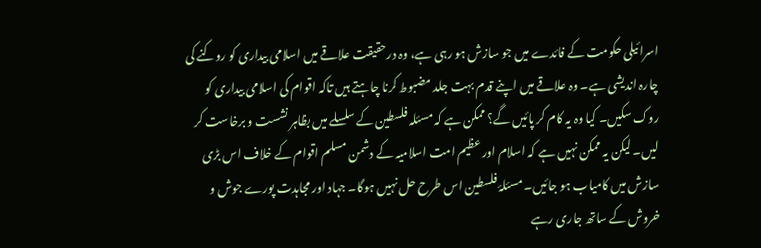اسرائیلی حکومت کے فائدے میں جو سازش ہو رہی ہے، وہ درحقیقت علاقے میں اسلامی بیداری کو روکنے کی چارہ اندیشی ہے۔ وہ علاقے میں اپنے قدم بہت جلد مضبوط کرنا چاہتے ہیں تاکہ اقوام کی اسلامی بیداری کو روک سکیں۔ کیا وہ یہ کام کر پائیں گے؟ ممکن ہے کہ مسئلہ فلسطین کے سلسلے میں بظاہر نشست و برخاست کر لیں۔ لیکن یہ ممکن نہیں ہے کہ اسلام اور عظیم امت اسلامیہ کے دشمن مسلم اقوام کے خلاف اس بڑی سازش میں کامیاب ہو جائیں۔ مسئلۂ فلسطین اس طرح حل نہیں ہوگا۔ جہاد اور مجاہدت پورے جوش و خروش کے ساتھ جاری رہے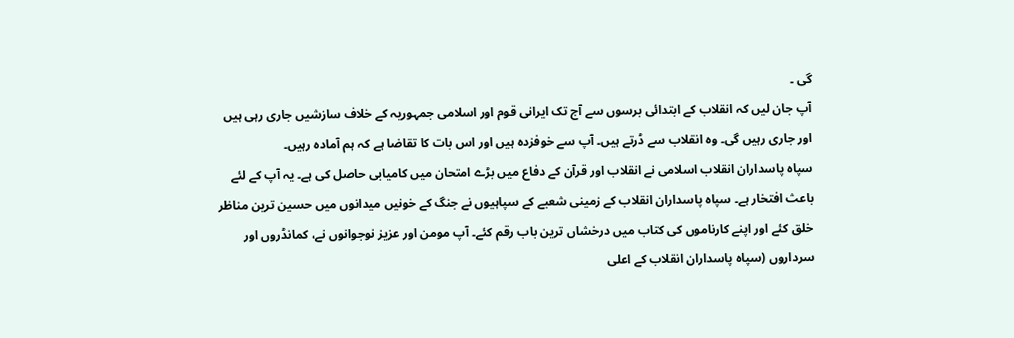گی ۔
آپ جان لیں کہ انقلاب کے ابتدائی برسوں سے آج تک ایرانی قوم اور اسلامی جمہوریہ کے خلاف سازشیں جاری رہی ہیں اور جاری رہیں گی۔ وہ انقلاب سے ڈرتے ہیں۔ آپ سے خوفزدہ ہیں اور اس بات کا تقاضا ہے کہ ہم آمادہ رہیں۔
سپاہ پاسداران انقلاب اسلامی نے انقلاب اور قرآن کے دفاع میں بڑے امتحان میں کامیابی حاصل کی ہے۔ یہ آپ کے لئے باعث افتخار ہے۔ سپاہ پاسداران انقلاب کے زمینی شعبے کے سپاہیوں نے جنگ کے خونیں میدانوں میں حسین ترین مناظر خلق کئے اور اپنے کارناموں کی کتاب میں درخشاں ترین باب رقم کئے۔ آپ مومن اور عزیز نوجوانوں نے، کمانڈروں اور سرداروں (سپاہ پاسداران انقلاب کے اعلی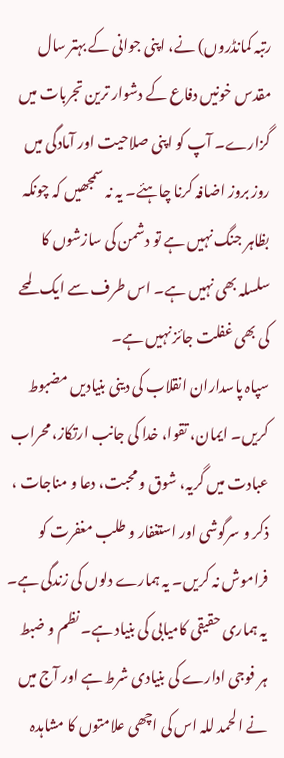رتبہ کمانڈروں) نے، اپنی جوانی کے بہتر سال مقدس خونیں دفاع کے دشوار ترین تجربات میں گزارے۔ آپ کو اپنی صلاحیت اور آمادگی میں روز بروز اضافہ کرنا چاہئے۔ یہ نہ سمجھیں کہ چونکہ بظاہر جنگ نہیں ہے تو دشمن کی سازشوں کا سلسلہ بھی نہیں ہے۔ اس طرف سے ایک لمحے کی بھی غفلت جائز نہیں ہے۔
سپاہ پاسداران انقلاب کی دینی بنیادیں مضبوط کریں۔ ایمان، تقوا، خدا کی جانب ارتکاز، محراب عبادت میں گریہ، شوق و محبت، دعا و مناجات ، ذکر و سرگوشی اور استغفار و طلب مغفرت کو فراموش نہ کریں۔ یہ ہمارے دلوں کی زندگی ہے۔ یہ ہماری حقیقی کامیابی کی بنیاد ہے۔ نظم و ضبط ہر فوجی ادارے کی بنیادی شرط ہے اور آج میں نے الحمد للہ اس کی اچھی علامتوں کا مشاہدہ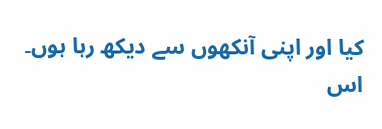کیا اور اپنی آنکھوں سے دیکھ رہا ہوں۔ اس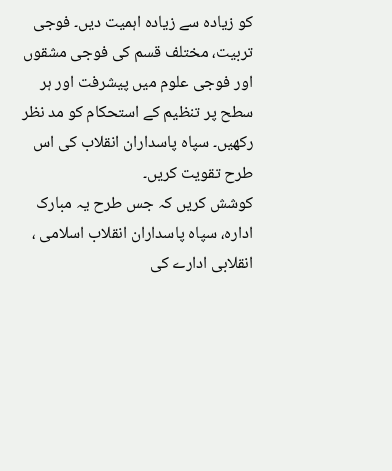کو زیادہ سے زیادہ اہمیت دیں۔ فوجی تربیت، مختلف قسم کی فوجی مشقوں اور فوجی علوم میں پیشرفت اور ہر سطح پر تنظیم کے استحکام کو مد نظر رکھیں۔ سپاہ پاسداران انقلاب کی اس طرح تقویت کریں۔
کوشش کریں کہ جس طرح یہ مبارک ادارہ، سپاہ پاسداران انقلاب اسلامی ، انقلابی ادارے کی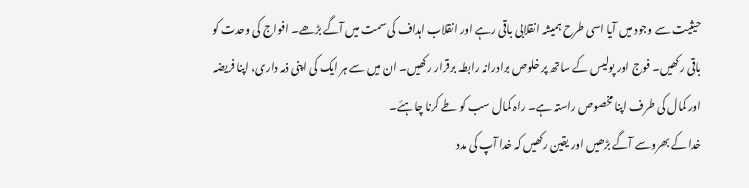حیثیت سے وجود میں آیا اسی طرح ہمیشہ انقلابی باقی رہے اور انقلاب اہداف کی سمت میں آگے بڑھے۔ افواج کی وحدت کو باقی رکھیں۔ فوج اور پولیس کے ساتھ پر خلوص برادرانہ رابطہ برقرار رکھیں۔ ان میں سے ہر ایک کی اپنی ذمہ داری، اپنا فریضہ اور کمال کی طرف اپنا مخصوص راستہ ہے۔ راہ کمال سب کو طے کرنا چاہئے۔
خدا کے بھروسے آگے بڑھیں اور یقین رکھیں کہ خدا آپ کی مدد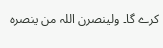کرے گا۔ ولینصرن اللہ من ینصرہ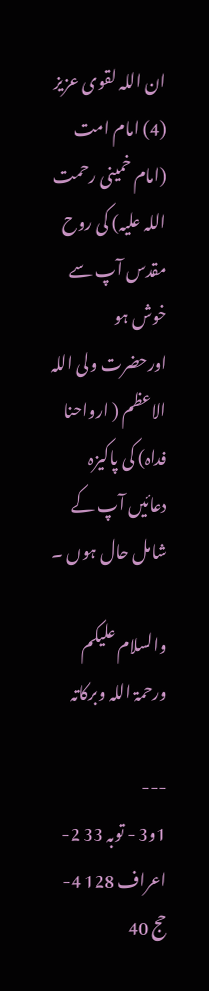ان اللہ لقوی عزیز (4) امام امت (امام خمینی رحمت اللہ علیہ) کی روح مقدس آپ سے خوش ہو اورحضرت ولی اللہ الاعظم ( ارواحنا فداہ) کی پاکیزہ دعائیں آپ کے شامل حال ہوں ۔

والسلام علیکم ورحمۃ اللہ وبرکاتہ

---
1و3 - توبہ 33 2- اعراف 128 4-حج 40